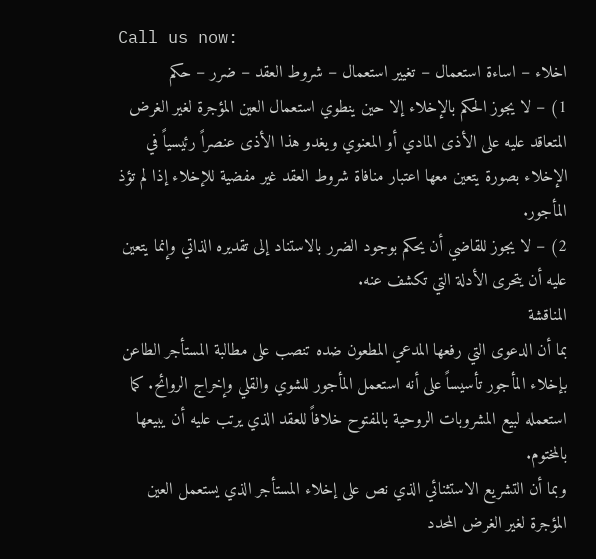Call us now:
اخلاء – اساءة استعمال – تغيير استعمال – شروط العقد – ضرر – حكم
1) – لا يجوز الحكم بالإخلاء إلا حين ينطوي استعمال العين المؤجرة لغير الغرض المتعاقد عليه على الأذى المادي أو المعنوي ويغدو هذا الأذى عنصراً رئيسياً في الإخلاء بصورة يتعين معها اعتبار منافاة شروط العقد غير مفضية للإخلاء إذا لم تؤذ المأجور.
2) – لا يجوز للقاضي أن يحكم بوجود الضرر بالاستناد إلى تقديره الذاتي وإنما يتعين عليه أن يتحرى الأدلة التي تكشف عنه.
المناقشة
بما أن الدعوى التي رفعها المدعي المطعون ضده تنصب على مطالبة المستأجر الطاعن بإخلاء المأجور تأسيساً على أنه استعمل المأجور للشوي والقلي وإخراج الروائح. كما استعمله لبيع المشروبات الروحية بالمفتوح خلافاً للعقد الذي يرتب عليه أن يبيعها بالمختوم.
وبما أن التشريع الاستثنائي الذي نص على إخلاء المستأجر الذي يستعمل العين المؤجرة لغير الغرض المحدد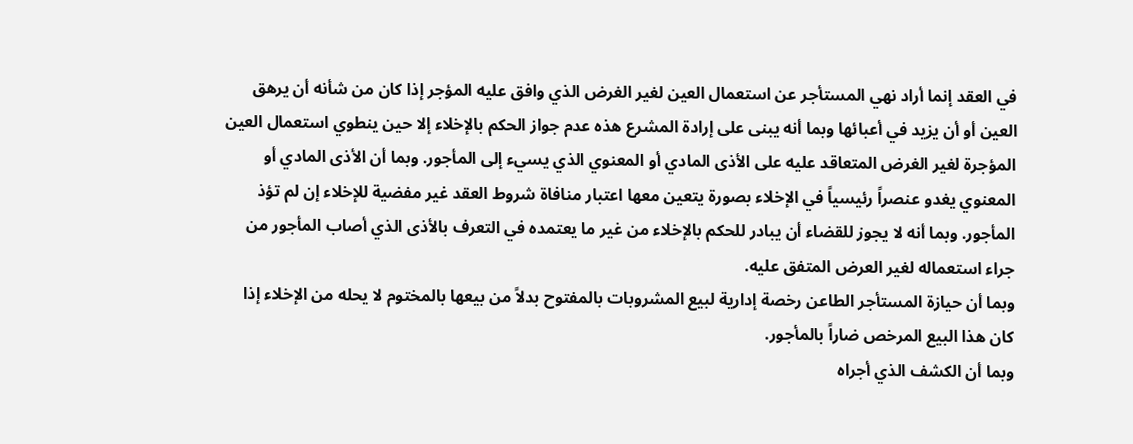في العقد إنما أراد نهي المستأجر عن استعمال العين لغير الغرض الذي وافق عليه المؤجر إذا كان من شأنه أن يرهق العين أو أن يزيد في أعبائها وبما أنه يبنى على إرادة المشرع هذه عدم جواز الحكم بالإخلاء إلا حين ينطوي استعمال العين المؤجرة لغير الغرض المتعاقد عليه على الأذى المادي أو المعنوي الذي يسيء إلى المأجور. وبما أن الأذى المادي أو المعنوي يغدو عنصراً رئيسياً في الإخلاء بصورة يتعين معها اعتبار منافاة شروط العقد غير مفضية للإخلاء إن لم تؤذ المأجور. وبما أنه لا يجوز للقضاء أن يبادر للحكم بالإخلاء من غير ما يعتمده في التعرف بالأذى الذي أصاب المأجور من جراء استعماله لغير العرض المتفق عليه.
وبما أن حيازة المستأجر الطاعن رخصة إدارية لبيع المشروبات بالمفتوح بدلاً من بيعها بالمختوم لا يحله من الإخلاء إذا كان هذا البيع المرخص ضاراً بالمأجور.
وبما أن الكشف الذي أجراه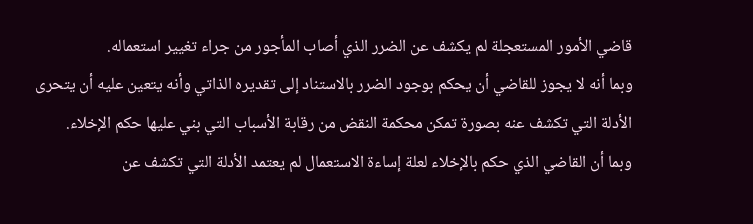قاضي الأمور المستعجلة لم يكشف عن الضرر الذي أصاب المأجور من جراء تغيير استعماله.
وبما أنه لا يجوز للقاضي أن يحكم بوجود الضرر بالاستناد إلى تقديره الذاتي وأنه يتعين عليه أن يتحرى الأدلة التي تكشف عنه بصورة تمكن محكمة النقض من رقابة الأسباب التي بني عليها حكم الإخلاء.
وبما أن القاضي الذي حكم بالإخلاء لعلة إساءة الاستعمال لم يعتمد الأدلة التي تكشف عن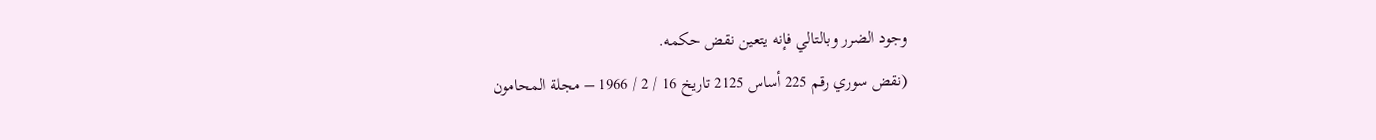وجود الضرر وبالتالي فإنه يتعين نقض حكمه.
(نقض سوري رقم 225 أساس 2125 تاريخ 16 / 2 / 1966 – مجلة المحامون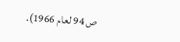ص 94 لعام 1966).